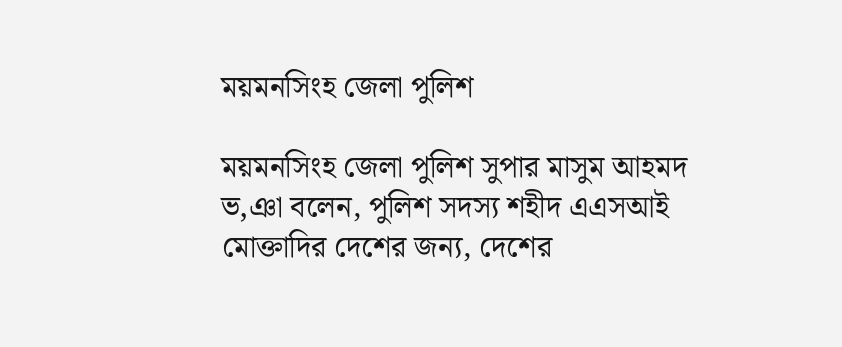ময়মনসিংহ জেলা পুলিশ

ময়মনসিংহ জেলা পুলিশ সুপার মাসুম আহমদ ভ‚ঞা বলেন, পুলিশ সদস্য শহীদ এএসআই মোক্তাদির দেশের জন্য, দেশের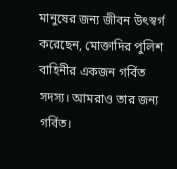মানুষের জন্য জীবন উৎস্বর্গ করেছেন, মোক্তাদির পুলিশ বাহিনীর একজন গর্বিত সদস্য। আমরাও তার জন্য গর্বিত।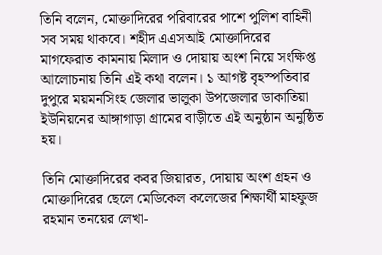তিনি বলেন, মোক্তাদিরের পরিবারের পাশে পুলিশ বাহিনী সব সময় থাকবে। শহীদ এএসআই মোক্তাদিরের মাগফেরাত কামনায় মিলাদ ও দোয়ায় অংশ নিয়ে সংক্ষিপ্ত আলোচনায় তিনি এই কথা বলেন। ১ আগষ্ট বৃহস্পতিবার দুপুরে ময়মনসিংহ জেলার ভালুকা উপজেলার ডাকাতিয়া ইউনিয়নের আঙ্গাগাড়া গ্রামের বাড়ীতে এই অনুষ্ঠান অনুষ্ঠিত হয়।

তিনি মোক্তাদিরের কবর জিয়ারত, দোয়ায় অংশ গ্রহন ও মোক্তাদিরের ছেলে মেডিকেল কলেজের শিক্ষার্থী মাহফুজ রহমান তনয়ের লেখা-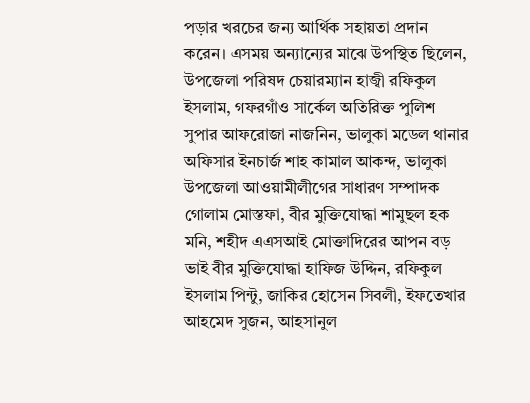পড়ার খরচের জন্য আর্থিক সহায়তা প্রদান করেন। এসময় অন্যান্যের মাঝে উপস্থিত ছিলেন, উপজেলা পরিষদ চেয়ারম্যান হাজ্বী রফিকুল ইসলাম, গফরগাঁও সার্কেল অতিরিক্ত পুলিশ সুপার আফরোজা নাজনিন, ভালুকা মডেল থানার অফিসার ইনচার্জ শাহ কামাল আকন্দ, ভালুকা উপজেলা আওয়ামীলীগের সাধারণ সম্পাদক গোলাম মোস্তফা, বীর মুক্তিযোদ্ধা শামুছল হক মনি, শহীদ এএসআই মোক্তাদিরের আপন বড় ভাই বীর মুক্তিযোদ্ধা হাফিজ উদ্দিন, রফিকুল ইসলাম পিন্টু, জাকির হোসেন সিবলী, ইফতেখার আহমেদ সুজন, আহসানুল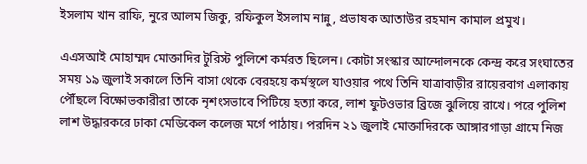ইসলাম খান রাফি, নুরে আলম জিকু, রফিকুল ইসলাম নান্নু, প্রভাষক আতাউর রহমান কামাল প্রমুখ।

এএসআই মোহাম্মদ মোক্তাদির টুরিস্ট পুলিশে কর্মরত ছিলেন। কোটা সংস্কার আন্দোলনকে কেন্দ্র করে সংঘাতের সময় ১৯ জুলাই সকালে তিনি বাসা থেকে বেরহয়ে কর্মস্থলে যাওয়ার পথে তিনি যাত্রাবাড়ীর রায়েরবাগ এলাকায় পৌঁছলে বিক্ষোভকারীরা তাকে নৃশংসভাবে পিটিয়ে হত্যা করে, লাশ ফুটওভার ব্রিজে ঝুলিয়ে রাখে। পরে পুলিশ লাশ উদ্ধারকরে ঢাকা মেডিকেল কলেজ মর্গে পাঠায়। পরদিন ২১ জুলাই মোক্তাদিরকে আঙ্গারগাড়া গ্রামে নিজ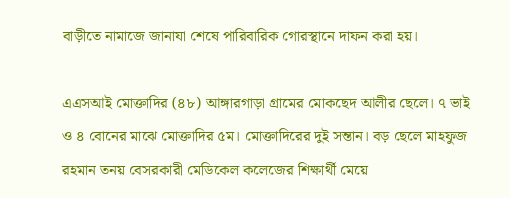বাড়ীতে নামাজে জানাযা শেষে পারিবারিক গোরস্থানে দাফন করা হয়।

এএসআই মোক্তাদির (৪৮) আঙ্গারগাড়া গ্রামের মোকছেদ আলীর ছেলে। ৭ ভাই ও ৪ বোনের মাঝে মোক্তাদির ৫ম। মোক্তাদিরের দুই সন্তান। বড় ছেলে মাহফুজ রহমান তনয় বেসরকারী মেডিকেল কলেজের শিক্ষার্থী মেয়ে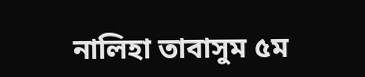নালিহা তাবাসুম ৫ম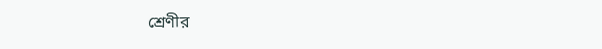শ্রেণীর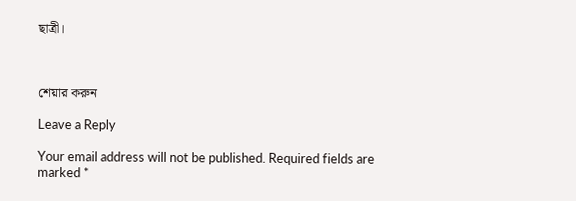ছাত্রী।



শেয়ার করুন

Leave a Reply

Your email address will not be published. Required fields are marked *